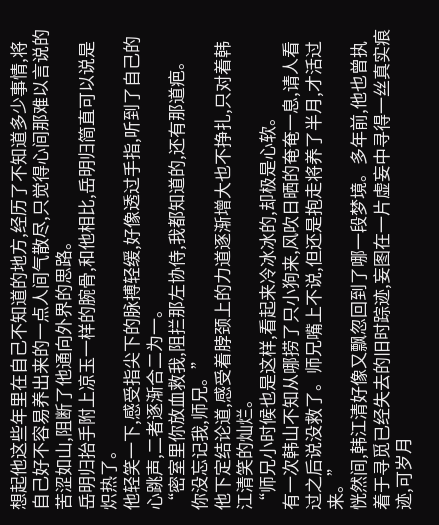想起他这些年里在自己不知道的地方,经历了不知道多少事情,将自己好不容易养出来的一点人间气散尽,只觉得心间那难以言说的苦涩如山,阻断了他通向外界的思路。
岳明归抬手附上凉玉一样的腕骨,和他相比,岳明归简直可以说是炽热了。
他轻笑一下,感受指尖下的脉搏轻缓,好像透过手指,听到了自己的心跳声,二者逐渐合二为一。
“密室里你放血救我,阻拦那左协侍,我都知道的,还有那道疤。
你没忘记我,师兄。”
他下定结论道,感受着脖颈上的力道逐渐增大也不挣扎,只对着韩江清笑的灿烂。
“师兄小时候也是这样,看起来冷冰冰的,却极是心软。
有一次韩山不知从哪捞了只小狗来,风吹日晒的奄奄一息,请人看过之后说没救了。师兄嘴上不说,但还是抱走将养了半月,才活过来。”
恍然间,韩江清好像又飘忽回到了哪一段梦境。多年前,他也曾执着于寻觅已经失去的旧时踪迹,妄图在一片虚妄中寻得一丝真实痕迹,可岁月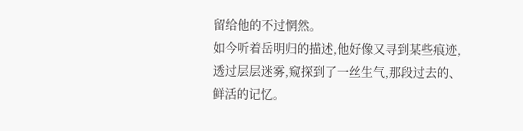留给他的不过惘然。
如今听着岳明归的描述,他好像又寻到某些痕迹,透过层层迷雾,窥探到了一丝生气,那段过去的、鲜活的记忆。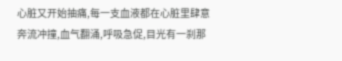心脏又开始抽痛,每一支血液都在心脏里肆意奔流冲撞,血气翻涌,呼吸急促,目光有一刹那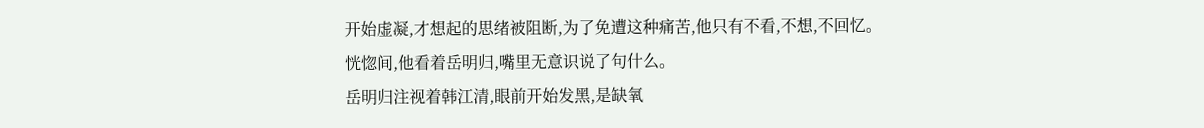开始虚凝,才想起的思绪被阻断,为了免遭这种痛苦,他只有不看,不想,不回忆。恍惚间,他看着岳明归,嘴里无意识说了句什么。
岳明归注视着韩江清,眼前开始发黑,是缺氧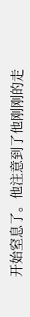开始窒息了。他注意到了他刚刚的走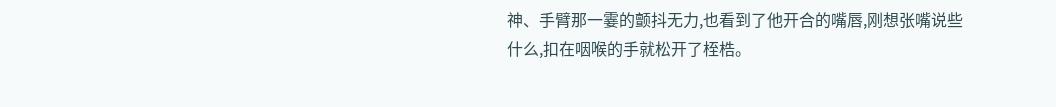神、手臂那一霎的颤抖无力,也看到了他开合的嘴唇,刚想张嘴说些什么,扣在咽喉的手就松开了桎梏。